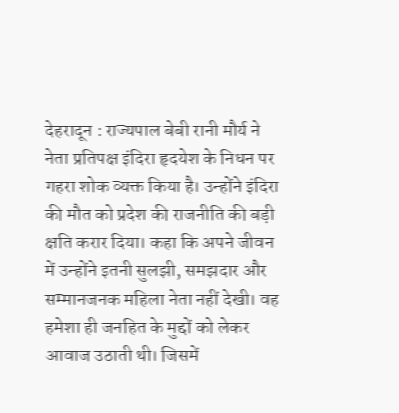देहरादून : राज्यपाल बेबी रानी मौर्य ने नेता प्रतिपक्ष इंदिरा हृदयेश के निधन पर गहरा शोक व्यक्त किया है। उन्होंने इंदिरा की मौत को प्रदेश की राजनीति की बड़ी क्षति करार दिया। कहा कि अपने जीवन में उन्होंने इतनी सुलझी, समझदार और सम्मानजनक महिला नेता नहीं देखी। वह हमेशा ही जनहित के मुद्दों को लेकर आवाज उठाती थी। जिसमें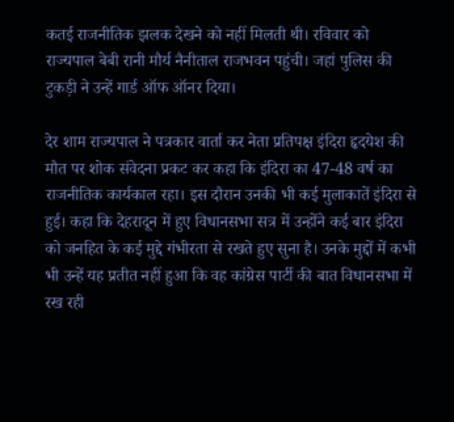कतई राजनीतिक झलक देखने को नहीं मिलती थी। रविवार को राज्यपाल बेबी रानी मौर्य नैनीताल राजभवन पहुंची। जहां पुलिस की टुकड़ी ने उन्हें गार्ड ऑफ ऑनर दिया।

देर शाम राज्यपाल ने पत्रकार वार्ता कर नेता प्रतिपक्ष इंदिरा हृदयेश की मौत पर शोक संवेदना प्रकट कर कहा कि इंदिरा का 47-48 वर्ष का राजनीतिक कार्यकाल रहा। इस दौरान उनकी भी कई मुलाकातें इंदिरा से हुई। कहा कि देहरादून में हुए विधानसभा सत्र में उन्होंने कई बार इंदिरा को जनहित के कई मुद्दे गंभीरता से रखते हुए सुना है। उनके मुद्दों में कभी भी उन्हें यह प्रतीत नहीं हुआ कि वह कांग्रेस पार्टी की बात विधानसभा में रख रही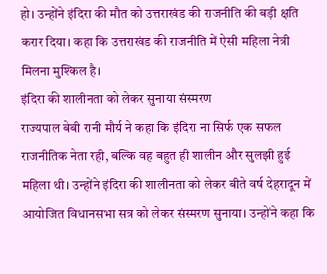हो। उन्होंने इंदिरा की मौत को उत्तराखंड की राजनीति की बड़ी क्षति करार दिया। कहा कि उत्तराखंड की राजनीति में ऐसी महिला नेत्री मिलना मुश्किल है।
इंदिरा की शालीनता को लेकर सुनाया संस्मरण
राज्यपाल बेबी रानी मौर्य ने कहा कि इंदिरा ना सिर्फ एक सफल राजनीतिक नेता रही, बल्कि वह बहुत ही शालीन और सुलझी हुई महिला थी। उन्होंने इंदिरा की शालीनता को लेकर बीते वर्ष देहरादून में आयोजित विधानसभा सत्र को लेकर संस्मरण सुनाया। उन्होंने कहा कि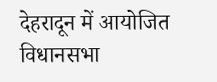देहरादून में आयोजित विधानसभा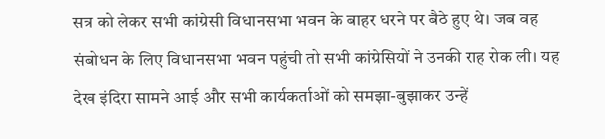सत्र को लेकर सभी कांग्रेसी विधानसभा भवन के बाहर धरने पर बैठे हुए थे। जब वह संबोधन के लिए विधानसभा भवन पहुंची तो सभी कांग्रेसियों ने उनकी राह रोक ली। यह देख इंदिरा सामने आई और सभी कार्यकर्ताओं को समझा-बुझाकर उन्हें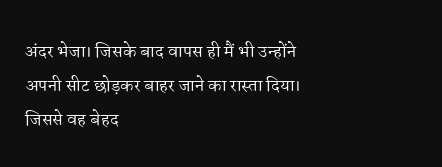अंदर भेजा। जिसके बाद वापस ही मैं भी उन्होंने अपनी सीट छोड़कर बाहर जाने का रास्ता दिया। जिससे वह बेहद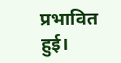प्रभावित हुई।